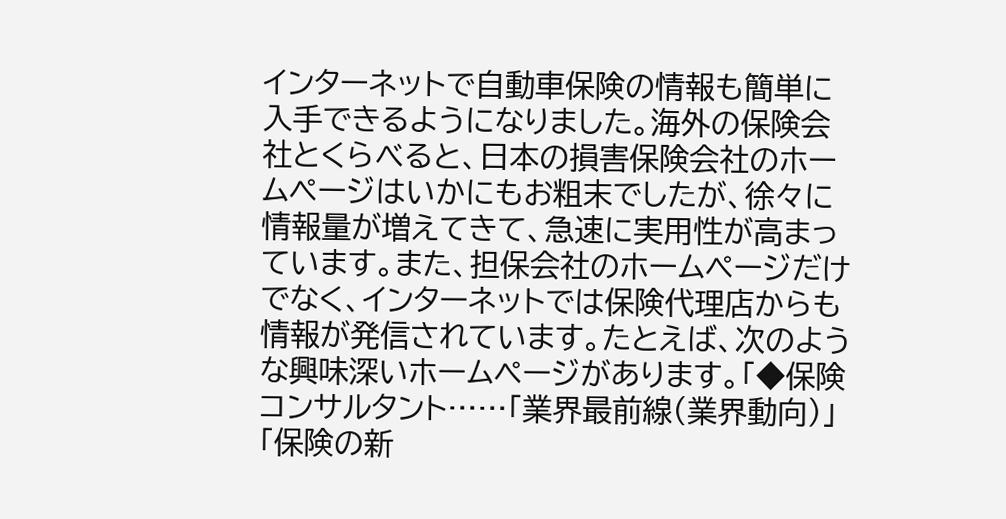インターネットで自動車保険の情報も簡単に入手できるようになりました。海外の保険会社とくらべると、日本の損害保険会社のホームページはいかにもお粗末でしたが、徐々に情報量が増えてきて、急速に実用性が高まっています。また、担保会社のホームページだけでなく、インターネットでは保険代理店からも情報が発信されています。たとえば、次のような興味深いホームページがあります。「◆保険コンサルタント……「業界最前線(業界動向)」「保険の新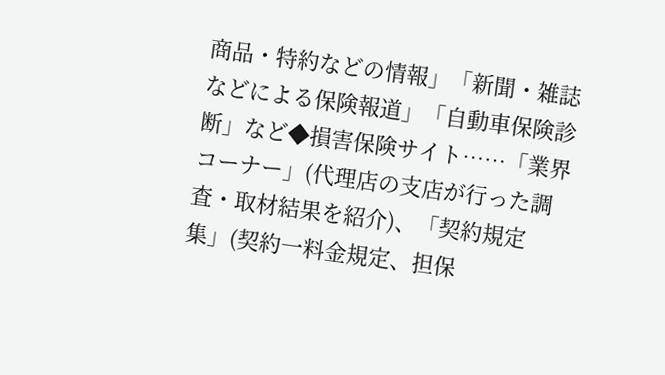商品・特約などの情報」「新聞・雑誌などによる保険報道」「自動車保険診断」など◆損害保険サイト……「業界コーナー」(代理店の支店が行った調査・取材結果を紹介)、「契約規定集」(契約一料金規定、担保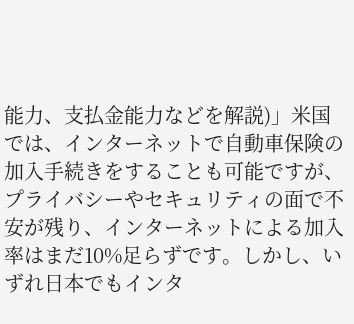能力、支払金能力などを解説)」米国では、インターネットで自動車保険の加入手続きをすることも可能ですが、プライバシーやセキュリティの面で不安が残り、インターネットによる加入率はまだ10%足らずです。しかし、いずれ日本でもインタ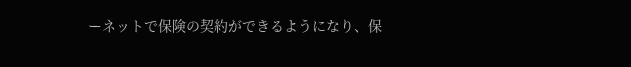ーネットで保険の契約ができるようになり、保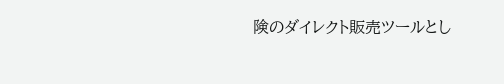険のダイレクト販売ツールとし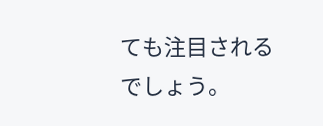ても注目されるでしょう。